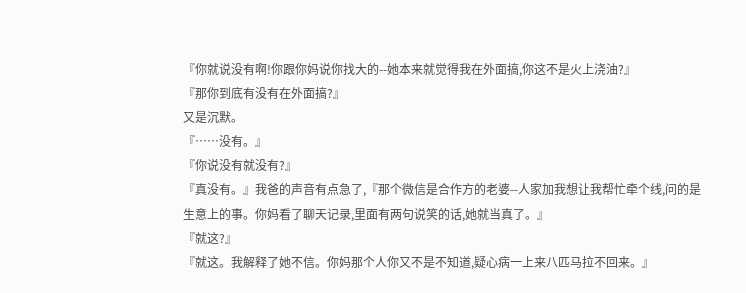『你就说没有啊!你跟你妈说你找大的--她本来就觉得我在外面搞,你这不是火上浇油?』
『那你到底有没有在外面搞?』
又是沉默。
『……没有。』
『你说没有就没有?』
『真没有。』我爸的声音有点急了,『那个微信是合作方的老婆--人家加我想让我帮忙牵个线,问的是生意上的事。你妈看了聊天记录,里面有两句说笑的话,她就当真了。』
『就这?』
『就这。我解释了她不信。你妈那个人你又不是不知道,疑心病一上来八匹马拉不回来。』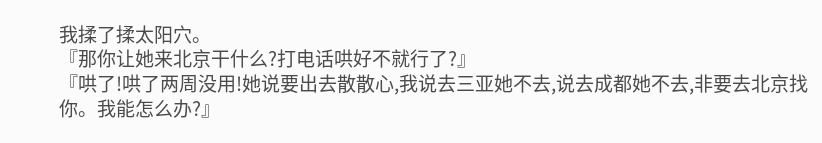我揉了揉太阳穴。
『那你让她来北京干什么?打电话哄好不就行了?』
『哄了!哄了两周没用!她说要出去散散心,我说去三亚她不去,说去成都她不去,非要去北京找你。我能怎么办?』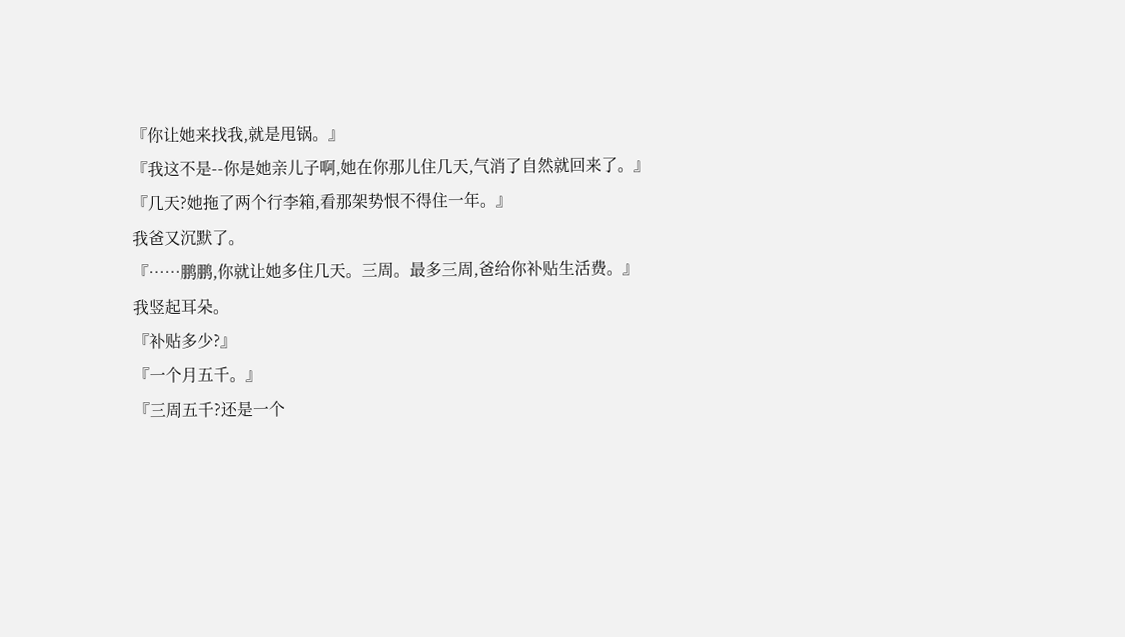『你让她来找我,就是甩锅。』
『我这不是--你是她亲儿子啊,她在你那儿住几天,气消了自然就回来了。』
『几天?她拖了两个行李箱,看那架势恨不得住一年。』
我爸又沉默了。
『……鹏鹏,你就让她多住几天。三周。最多三周,爸给你补贴生活费。』
我竖起耳朵。
『补贴多少?』
『一个月五千。』
『三周五千?还是一个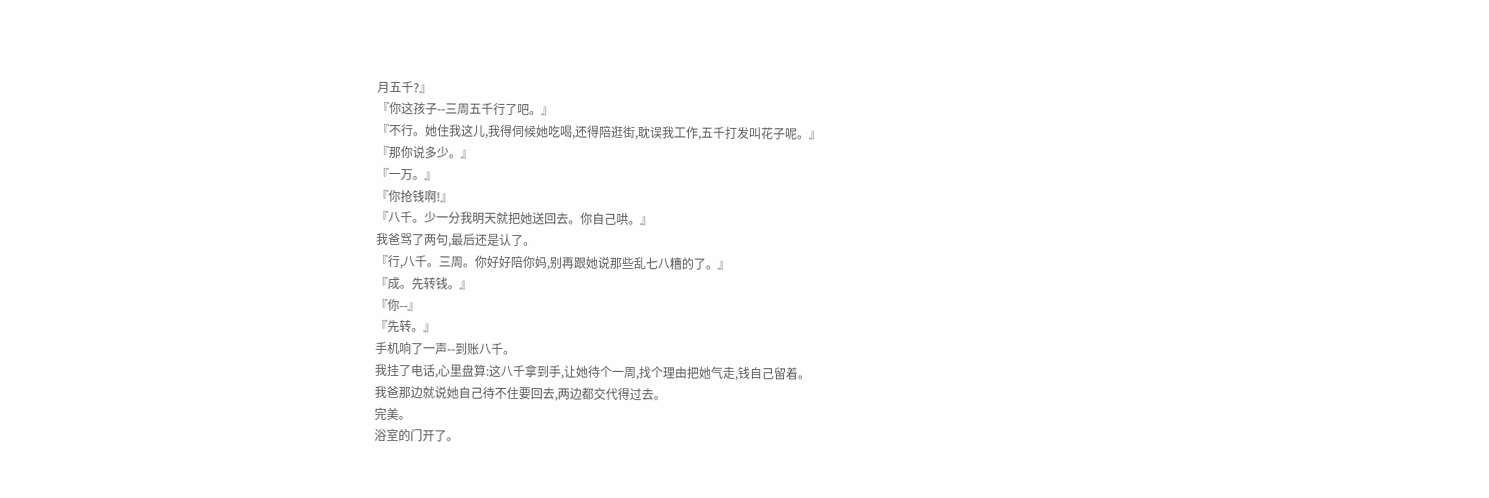月五千?』
『你这孩子--三周五千行了吧。』
『不行。她住我这儿,我得伺候她吃喝,还得陪逛街,耽误我工作,五千打发叫花子呢。』
『那你说多少。』
『一万。』
『你抢钱啊!』
『八千。少一分我明天就把她送回去。你自己哄。』
我爸骂了两句,最后还是认了。
『行,八千。三周。你好好陪你妈,别再跟她说那些乱七八糟的了。』
『成。先转钱。』
『你--』
『先转。』
手机响了一声--到账八千。
我挂了电话,心里盘算:这八千拿到手,让她待个一周,找个理由把她气走,钱自己留着。
我爸那边就说她自己待不住要回去,两边都交代得过去。
完美。
浴室的门开了。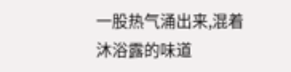一股热气涌出来,混着沐浴露的味道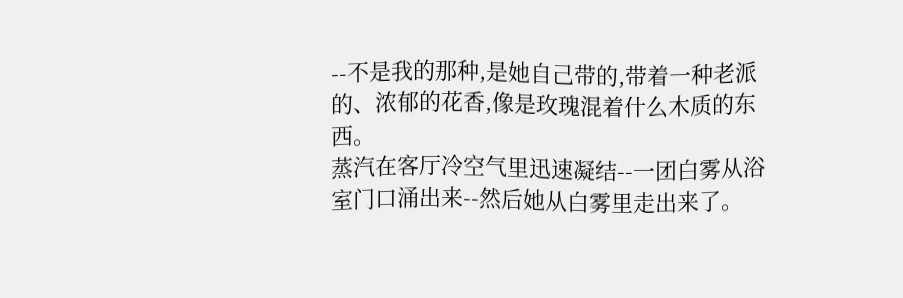--不是我的那种,是她自己带的,带着一种老派的、浓郁的花香,像是玫瑰混着什么木质的东西。
蒸汽在客厅冷空气里迅速凝结--一团白雾从浴室门口涌出来--然后她从白雾里走出来了。